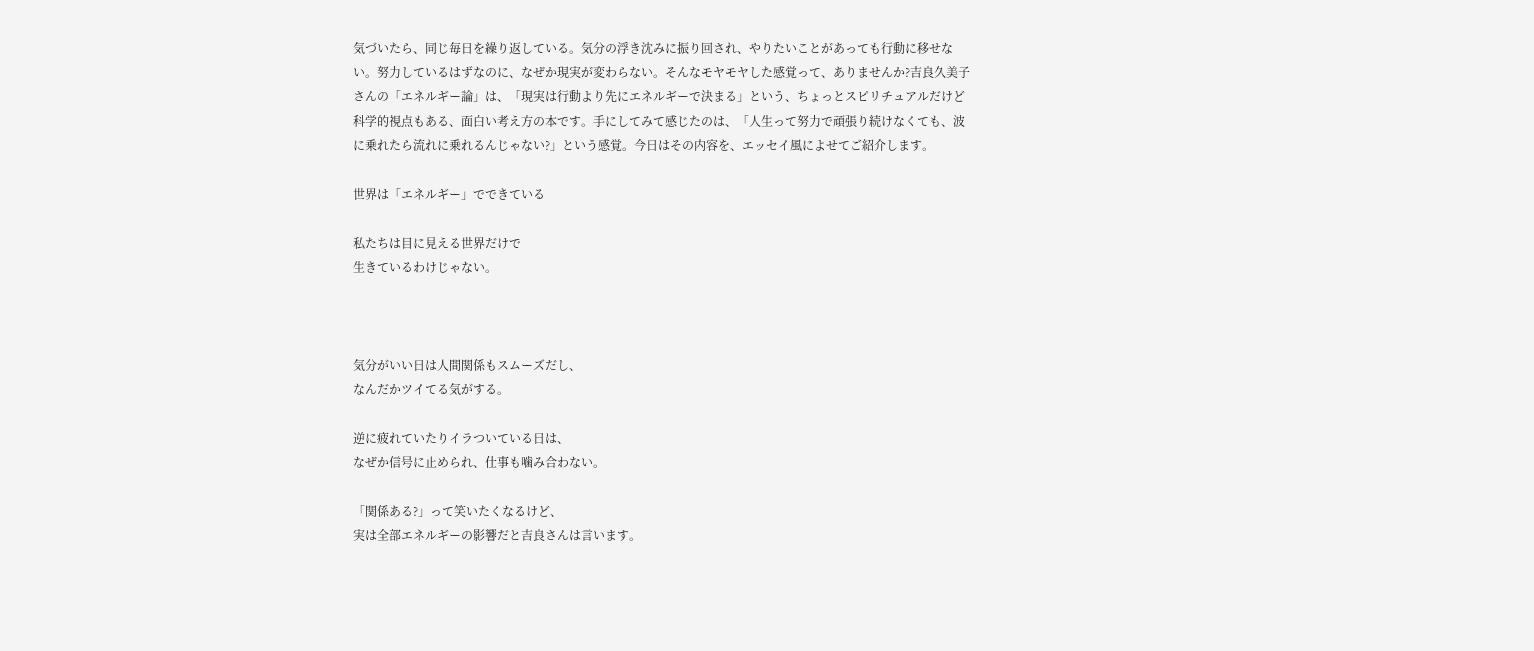気づいたら、同じ毎日を繰り返している。気分の浮き沈みに振り回され、やりたいことがあっても行動に移せない。努力しているはずなのに、なぜか現実が変わらない。そんなモヤモヤした感覚って、ありませんか?吉良久美子さんの「エネルギー論」は、「現実は行動より先にエネルギーで決まる」という、ちょっとスピリチュアルだけど科学的視点もある、面白い考え方の本です。手にしてみて感じたのは、「人生って努力で頑張り続けなくても、波に乗れたら流れに乗れるんじゃない?」という感覚。今日はその内容を、エッセイ風によせてご紹介します。

世界は「エネルギー」でできている

私たちは目に見える世界だけで
生きているわけじゃない。



気分がいい日は人間関係もスムーズだし、
なんだかツイてる気がする。

逆に疲れていたりイラついている日は、
なぜか信号に止められ、仕事も噛み合わない。

「関係ある?」って笑いたくなるけど、
実は全部エネルギーの影響だと吉良さんは言います。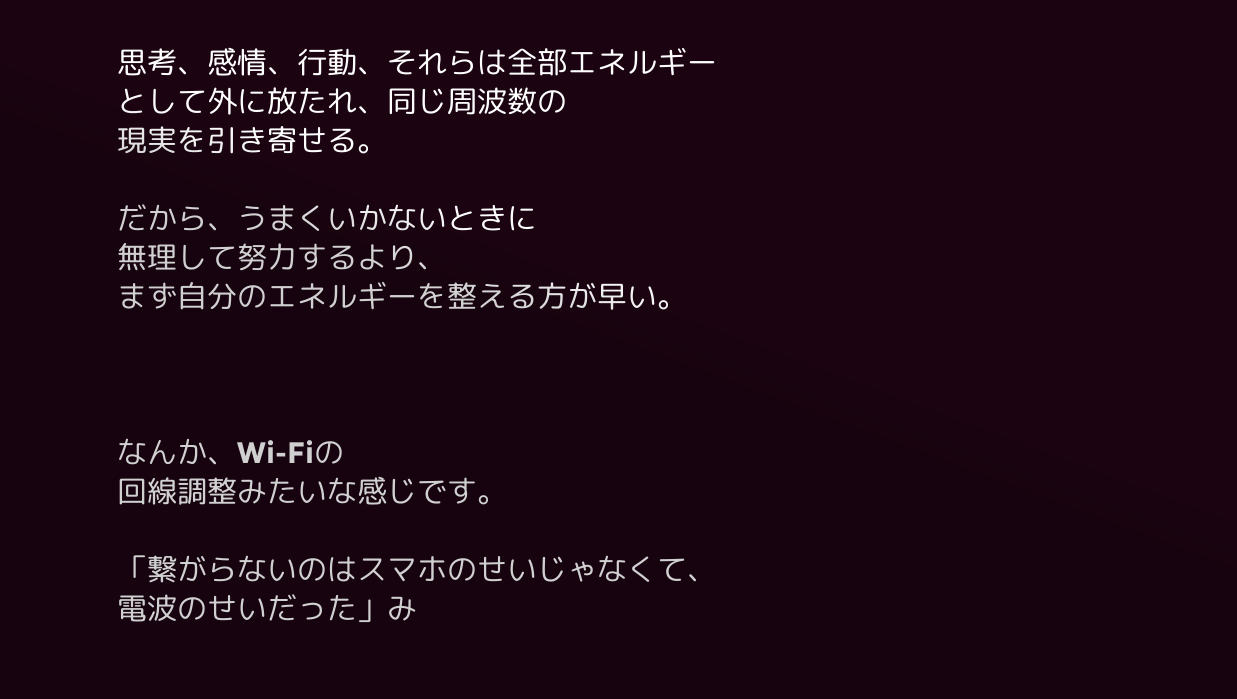思考、感情、行動、それらは全部エネルギー
として外に放たれ、同じ周波数の
現実を引き寄せる。

だから、うまくいかないときに
無理して努力するより、
まず自分のエネルギーを整える方が早い。



なんか、Wi-Fiの
回線調整みたいな感じです。

「繋がらないのはスマホのせいじゃなくて、
電波のせいだった」み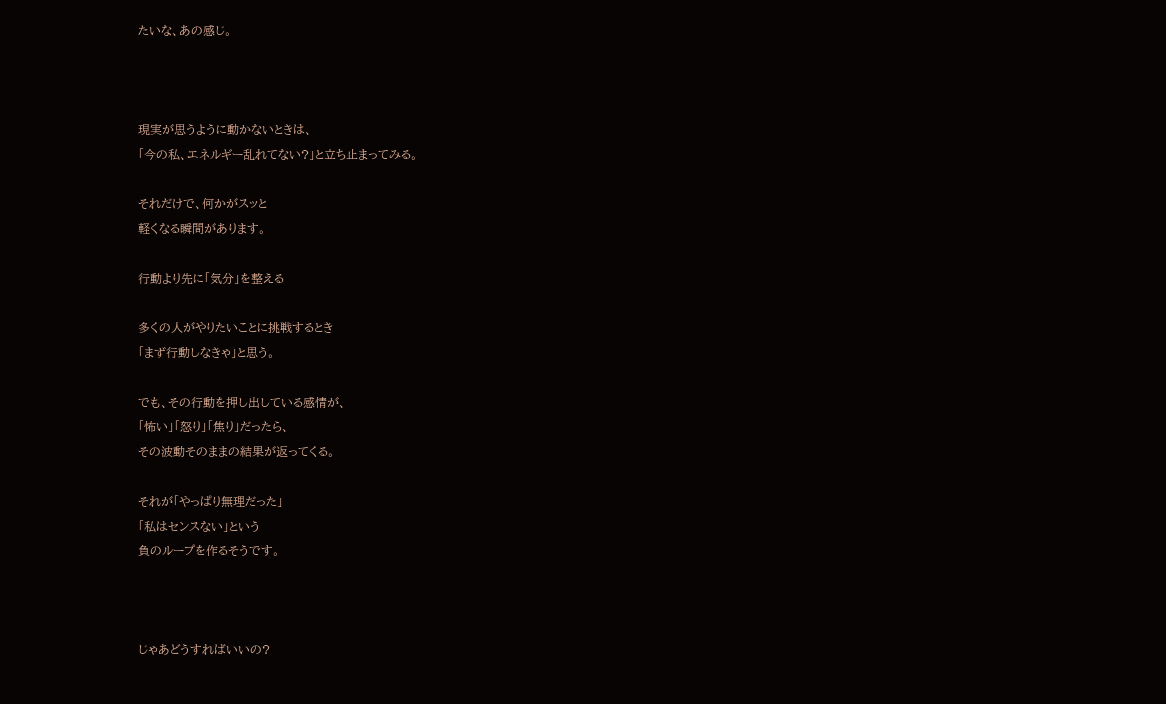たいな、あの感じ。



現実が思うように動かないときは、
「今の私、エネルギー乱れてない?」と立ち止まってみる。

それだけで、何かがスッと
軽くなる瞬間があります。

行動より先に「気分」を整える

多くの人がやりたいことに挑戦するとき
「まず行動しなきゃ」と思う。

でも、その行動を押し出している感情が、
「怖い」「怒り」「焦り」だったら、
その波動そのままの結果が返ってくる。

それが「やっぱり無理だった」
「私はセンスない」という
負のループを作るそうです。



じゃあどうすればいいの?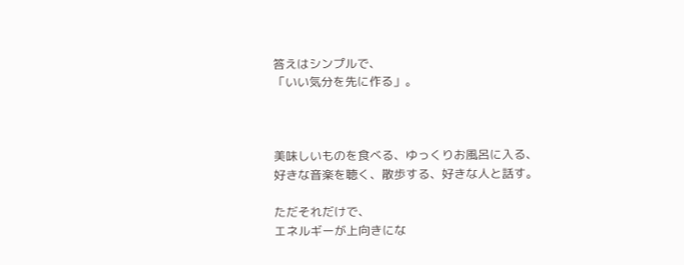答えはシンプルで、
「いい気分を先に作る」。



美味しいものを食べる、ゆっくりお風呂に入る、
好きな音楽を聴く、散歩する、好きな人と話す。

ただそれだけで、
エネルギーが上向きにな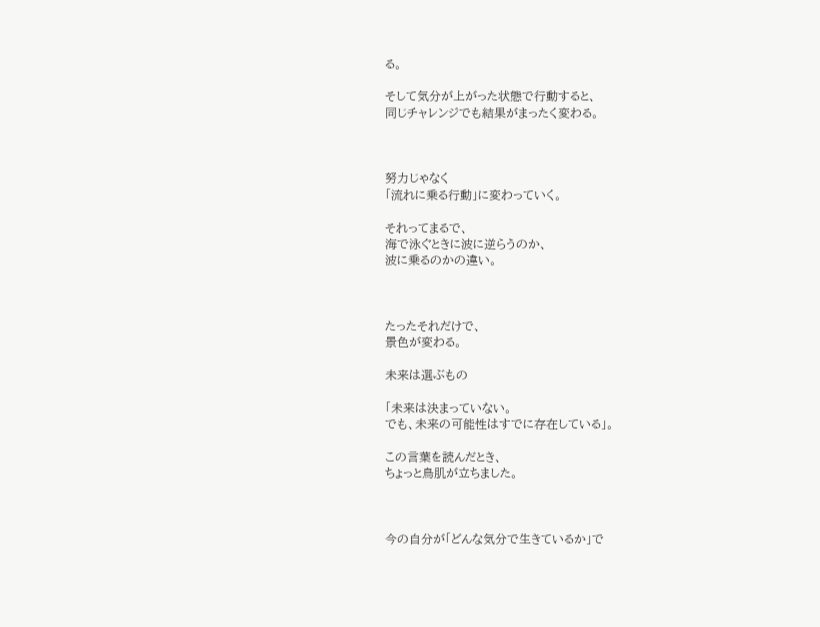る。

そして気分が上がった状態で行動すると、
同じチャレンジでも結果がまったく変わる。



努力じゃなく
「流れに乗る行動」に変わっていく。

それってまるで、
海で泳ぐときに波に逆らうのか、
波に乗るのかの違い。



たったそれだけで、
景色が変わる。

未来は選ぶもの

「未来は決まっていない。
でも、未来の可能性はすでに存在している」。

この言葉を読んだとき、
ちょっと鳥肌が立ちました。



今の自分が「どんな気分で生きているか」で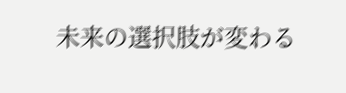未来の選択肢が変わる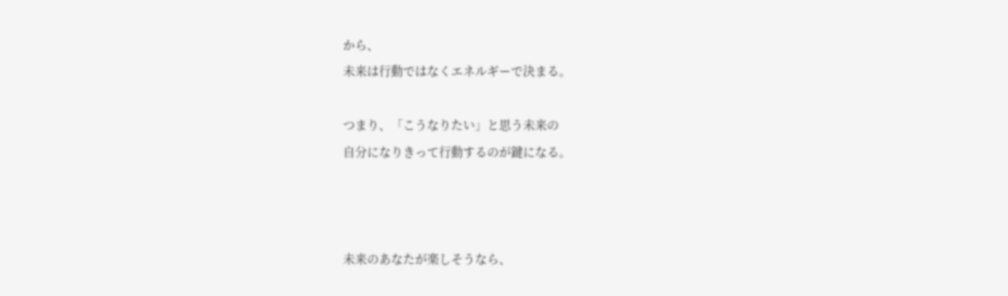から、
未来は行動ではなくエネルギーで決まる。

つまり、「こうなりたい」と思う未来の
自分になりきって行動するのが鍵になる。



未来のあなたが楽しそうなら、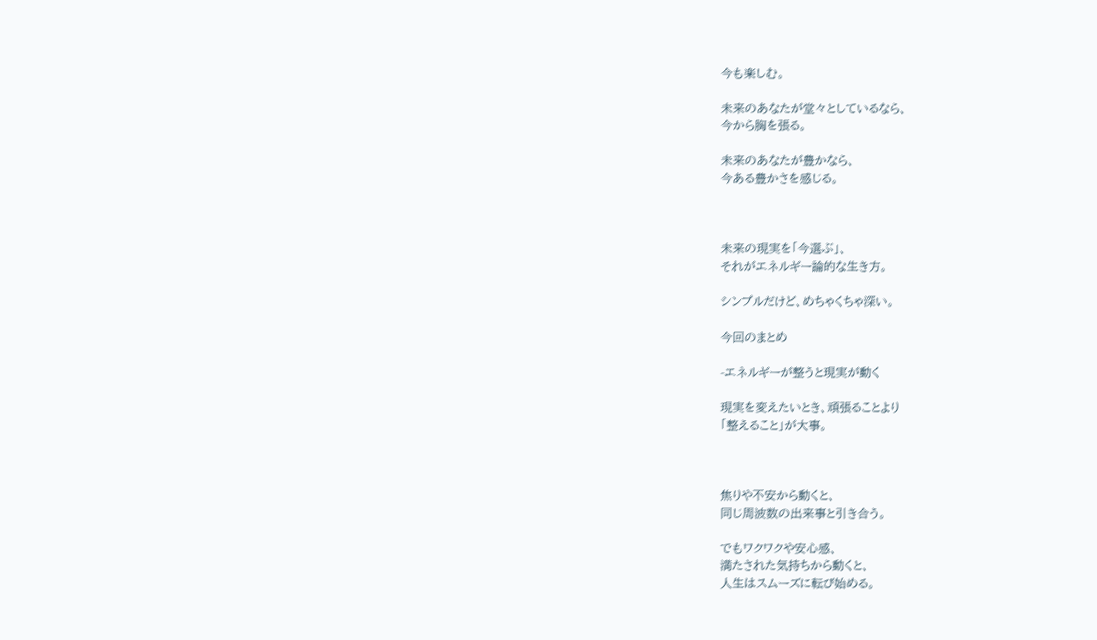今も楽しむ。

未来のあなたが堂々としているなら、
今から胸を張る。

未来のあなたが豊かなら、
今ある豊かさを感じる。



未来の現実を「今選ぶ」、
それがエネルギー論的な生き方。

シンプルだけど、めちゃくちゃ深い。

今回のまとめ

-エネルギーが整うと現実が動く

現実を変えたいとき、頑張ることより
「整えること」が大事。



焦りや不安から動くと、
同じ周波数の出来事と引き合う。

でもワクワクや安心感、
満たされた気持ちから動くと、
人生はスムーズに転び始める。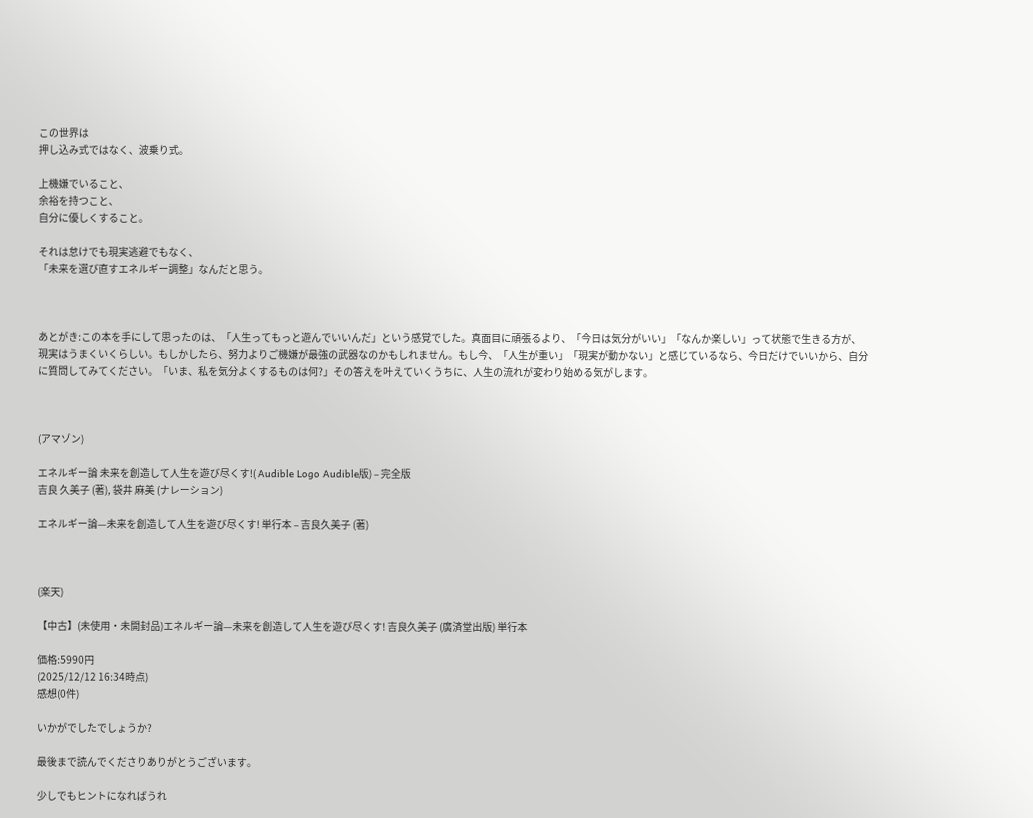この世界は
押し込み式ではなく、波乗り式。

上機嫌でいること、
余裕を持つこと、
自分に優しくすること。

それは怠けでも現実逃避でもなく、
「未来を選び直すエネルギー調整」なんだと思う。



あとがき:この本を手にして思ったのは、「人生ってもっと遊んでいいんだ」という感覚でした。真面目に頑張るより、「今日は気分がいい」「なんか楽しい」って状態で生きる方が、現実はうまくいくらしい。もしかしたら、努力よりご機嫌が最強の武器なのかもしれません。もし今、「人生が重い」「現実が動かない」と感じているなら、今日だけでいいから、自分に質問してみてください。「いま、私を気分よくするものは何?」その答えを叶えていくうちに、人生の流れが変わり始める気がします。



(アマゾン)

エネルギー論 未来を創造して人生を遊び尽くす!( Audible Logo Audible版) – 完全版
吉良 久美子 (著), 袋井 麻美 (ナレーション)

エネルギー論—未来を創造して人生を遊び尽くす! 単行本 – 吉良久美子 (著)



(楽天)

【中古】(未使用・未開封品)エネルギー論—未来を創造して人生を遊び尽くす! 吉良久美子 (廣済堂出版) 単行本

価格:5990円
(2025/12/12 16:34時点)
感想(0件)

いかがでしたでしょうか?

最後まで読んでくださりありがとうございます。

少しでもヒントになればうれ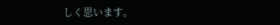しく思います。